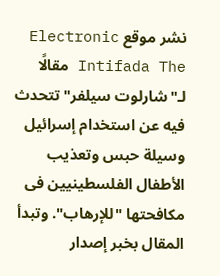نشر موقع Electronic Intifada The مقالًا لـ"شارلوت سيلفر" تتحدث فيه عن استخدام إسرائيل وسيلة حبس وتعذيب الأطفال الفلسطينيين فى مكافحتها "للإرهاب". وتبدأ المقال بخبر إصدار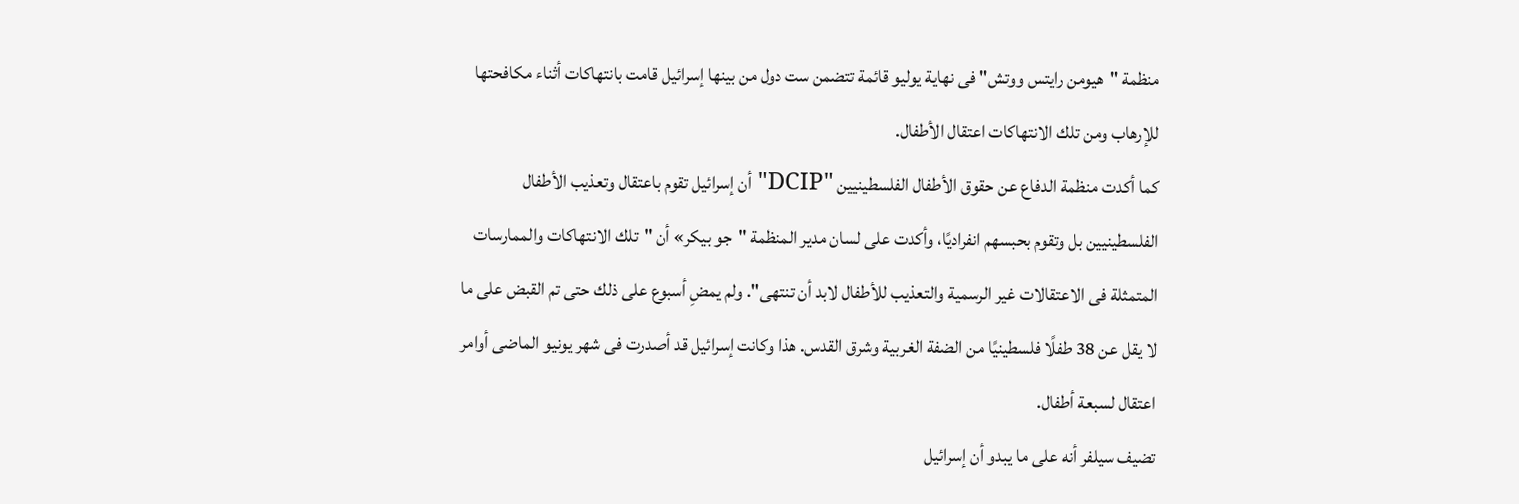منظمة "هيومن رايتس ووتش" فى نهاية يوليو قائمة تتضمن ست دول من بينها إسرائيل قامت بانتهاكات أثناء مكافحتها للإرهاب ومن تلك الانتهاكات اعتقال الأطفال.
كما أكدت منظمة الدفاع عن حقوق الأطفال الفلسطينيين "DCIP" أن إسرائيل تقوم باعتقال وتعذيب الأطفال الفلسطينيين بل وتقوم بحبسهم انفراديًا، وأكدت على لسان مدير المنظمة "جو بيكر» أن "تلك الانتهاكات والممارسات المتمثلة فى الاعتقالات غير الرسمية والتعذيب للأطفال لابد أن تنتهى". ولم يمضِ أسبوع على ذلك حتى تم القبض على ما لا يقل عن 38 طفلًا فلسطينيًا من الضفة الغربية وشرق القدس. هذا وكانت إسرائيل قد أصدرت فى شهر يونيو الماضى أوامر اعتقال لسبعة أطفال.
تضيف سيلفر أنه على ما يبدو أن إسرائيل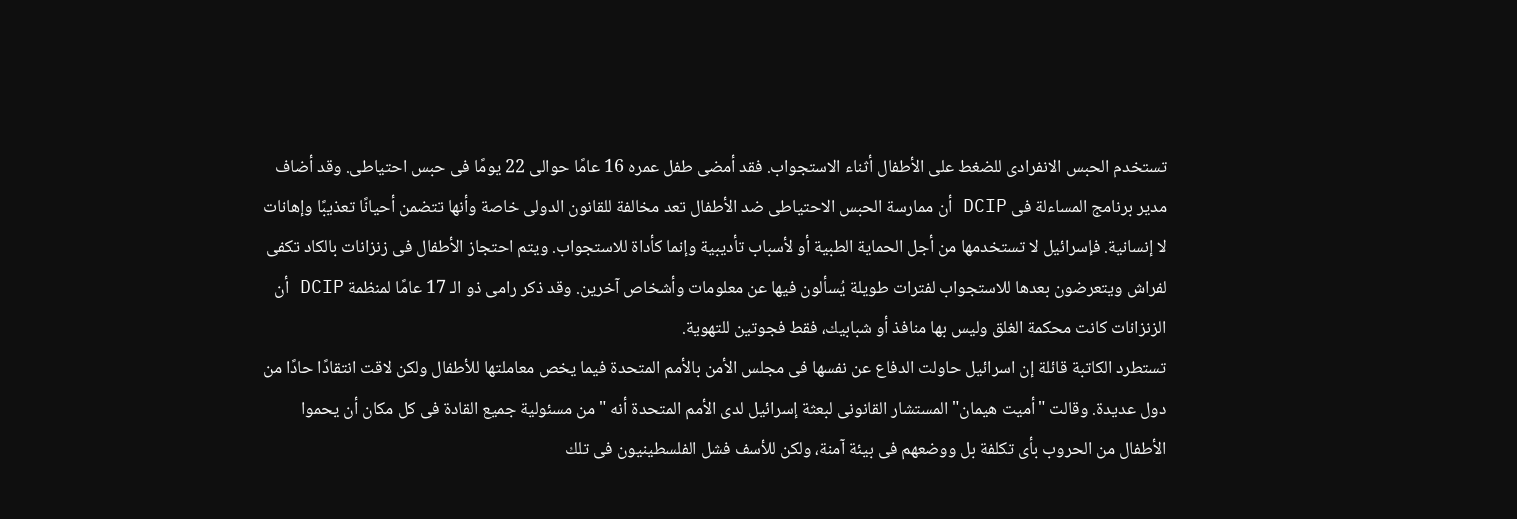تستخدم الحبس الانفرادى للضغط على الأطفال أثناء الاستجواب. فقد أمضى طفل عمره 16 عامًا حوالى 22 يومًا فى حبس احتياطى. وقد أضاف مدير برنامج المساءلة فى DCIP أن ممارسة الحبس الاحتياطى ضد الأطفال تعد مخالفة للقانون الدولى خاصة وأنها تتضمن أحيانًا تعذيبًا وإهانات لا إنسانية. فإسرائيل لا تستخدمها من أجل الحماية الطبية أو لأسباب تأديبية وإنما كأداة للاستجواب. ويتم احتجاز الأطفال فى زنزانات بالكاد تكفى لفراش ويتعرضون بعدها للاستجواب لفترات طويلة يُسألون فيها عن معلومات وأشخاص آخرين. وقد ذكر رامى ذو الـ 17 عامًا لمنظمة DCIP أن الزنزانات كانت محكمة الغلق وليس بها منافذ أو شبابيك، فقط فجوتين للتهوية.
تستطرد الكاتبة قائلة إن اسرائيل حاولت الدفاع عن نفسها فى مجلس الأمن بالأمم المتحدة فيما يخص معاملتها للأطفال ولكن لاقت انتقادًا حادًا من دول عديدة. وقالت "أميت هيمان" المستشار القانونى لبعثة إسرائيل لدى الأمم المتحدة أنه "من مسئولية جميع القادة فى كل مكان أن يحموا الأطفال من الحروب بأى تكلفة بل ووضعهم فى بيئة آمنة، ولكن للأسف فشل الفلسطينيون فى تلك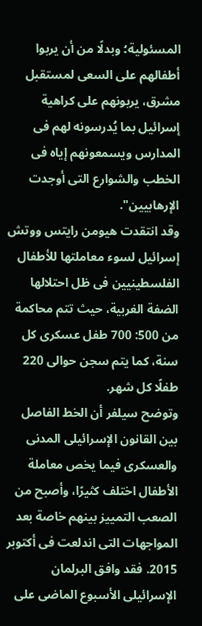المسئولية؛ وبدلًا من أن يربوا أطفالهم على السعى لمستقبل مشرق، يربونهم على كراهية إسرائيل بما يُدرسونه لهم فى المدارس ويسمعونهم إياه فى الخطب والشوارع التى أوجدت الإرهابيين".
وقد انتقدت هيومن رايتس ووتش إسرائيل لسوء معاملتها للأطفال الفلسطينيين فى ظل احتلالها الضفة الغربية، حيث تتم محاكمة من 500: 700 طفل عسكرى كل سنة، كما يتم سجن حوالى 220 طفلًا كل شهر.
وتوضح سيلفر أن الخط الفاصل بين القانون الإسرائيلى المدنى والعسكرى فيما يخص معاملة الأطفال اختلف كثيرًا، وأصبح من الصعب التمييز بينهم خاصة بعد المواجهات التى اندلعت فى أكتوبر 2015. فقد وافق البرلمان الإسرائيلى الأسبوع الماضى على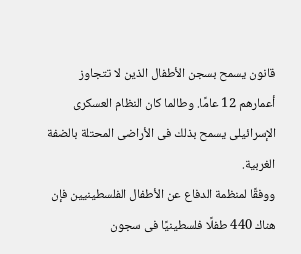قانون يسمح بسجن الأطفال الذين لا تتجاوز أعمارهم 12 عامًا. وطالما كان النظام العسكرى الإسرائيلى يسمح بذلك فى الأراضى المحتلة بالضفة الغربية.
ووفقًا لمنظمة الدفاع عن الأطفال الفلسطينيين فإن هناك 440 طفلًا فلسطينيًا فى سجون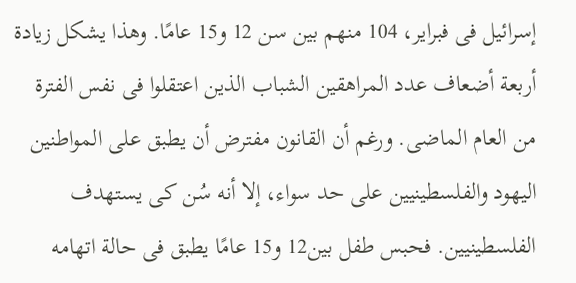إسرائيل فى فبراير، 104 منهم بين سن 12 و15 عامًا. وهذا يشكل زيادة أربعة أضعاف عدد المراهقين الشباب الذين اعتقلوا فى نفس الفترة من العام الماضى. ورغم أن القانون مفترض أن يطبق على المواطنين اليهود والفلسطينيين على حد سواء، إلا أنه سُن كى يستهدف الفلسطينيين. فحبس طفل بين12 و15 عامًا يطبق فى حالة اتهامه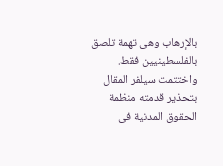بالإرهاب وهى تهمة تلصق بالفلسطينيين فقط.
واختتمت سيلفر المقال بتحذير قدمته منظمة الحقوق المدنية فى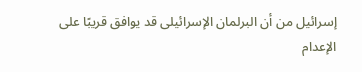إسرائيل من أن البرلمان الإسرائيلى قد يوافق قريبًا على الإعدام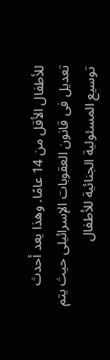للأطفال الأقل من 14 عامًا. وهذا يعد أحدث تعديل فى قانون العقوبات الإسرائيلى حيث يتم توسيع المسئولية الجنائية للأطفال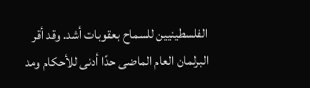الفلسطينيين للسماح بعقوبات أشد. وقد أقر البرلمان العام الماضى حدًا أدنى للأحكام ومد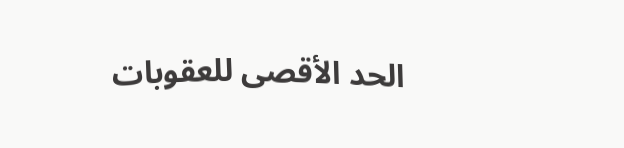الحد الأقصى للعقوبات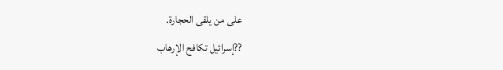على من يلقى الحجارة.
??إسرائيل تكافح الإرهاب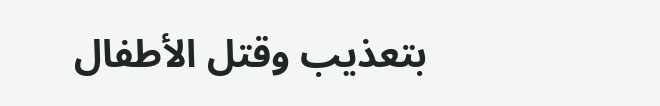بتعذيب وقتل الأطفال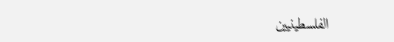الفلسطينيين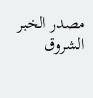مصدر الخبر
الشروق